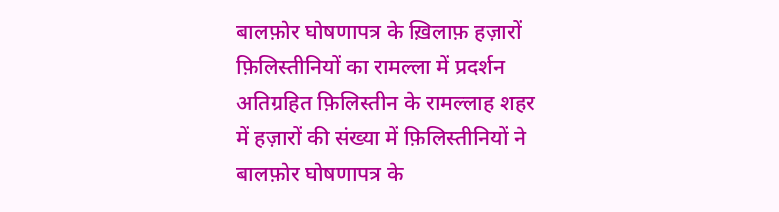बालफ़ोर घोषणापत्र के ख़िलाफ़ हज़ारों फ़िलिस्तीनियों का रामल्ला में प्रदर्शन
अतिग्रहित फ़िलिस्तीन के रामल्लाह शहर में हज़ारों की संख्या में फ़िलिस्तीनियों ने बालफ़ोर घोषणापत्र के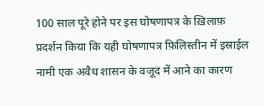100 साल पूरे होने पर इस घोषणापत्र के ख़िलाफ़ प्रदर्शन किया कि यही घोषणापत्र फ़िलिस्तीन में इस्राईल नामी एक अवैध शासन के वजूद में आने का कारण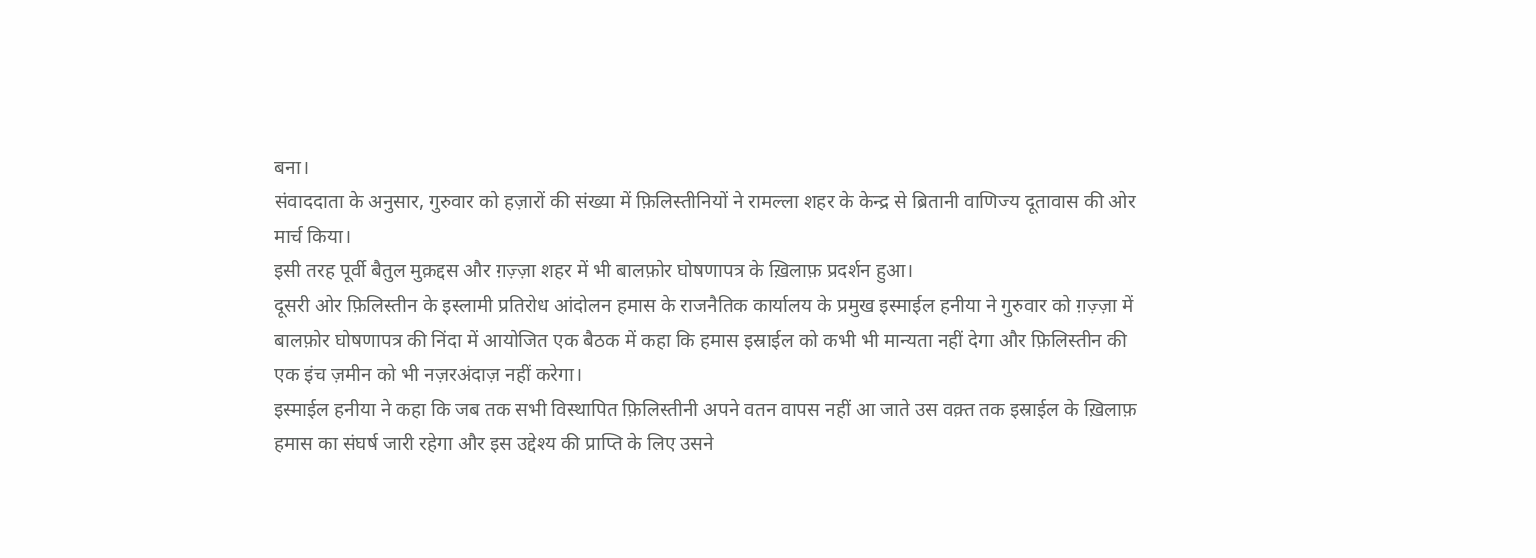बना।
संवाददाता के अनुसार, गुरुवार को हज़ारों की संख्या में फ़िलिस्तीनियों ने रामल्ला शहर के केन्द्र से ब्रितानी वाणिज्य दूतावास की ओर मार्च किया।
इसी तरह पूर्वी बैतुल मुक़द्दस और ग़ज़्ज़ा शहर में भी बालफ़ोर घोषणापत्र के ख़िलाफ़ प्रदर्शन हुआ।
दूसरी ओर फ़िलिस्तीन के इस्लामी प्रतिरोध आंदोलन हमास के राजनैतिक कार्यालय के प्रमुख इस्माईल हनीया ने गुरुवार को ग़ज़्ज़ा में बालफ़ोर घोषणापत्र की निंदा में आयोजित एक बैठक में कहा कि हमास इस्राईल को कभी भी मान्यता नहीं देगा और फ़िलिस्तीन की एक इंच ज़मीन को भी नज़रअंदाज़ नहीं करेगा।
इस्माईल हनीया ने कहा कि जब तक सभी विस्थापित फ़िलिस्तीनी अपने वतन वापस नहीं आ जाते उस वक़्त तक इस्राईल के ख़िलाफ़ हमास का संघर्ष जारी रहेगा और इस उद्देश्य की प्राप्ति के लिए उसने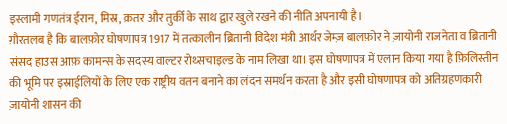इस्लामी गणतंत्र ईरान, मिस्र, क़तर और तुर्की के साथ द्वार खुले रखने की नीति अपनायी है।
ग़ौरतलब है कि बालफ़ोर घोषणापत्र 1917 में तत्कालीन ब्रितानी विदेश मंत्री आर्थर जेम्ज़ बालफ़ोर ने ज़ायोनी राजनेता व ब्रितानी संसद हाउस आफ़ कामन्स के सदस्य वाल्टर रोथ्सचाइल्ड के नाम लिखा था। इस घोषणापत्र में एलान किया गया है फ़िलिस्तीन की भूमि पर इस्राईलियों के लिए एक राष्ट्रीय वतन बनाने का लंदन समर्थन करता है और इसी घोषणापत्र को अतिग्रहणकारी ज़ायोनी शासन की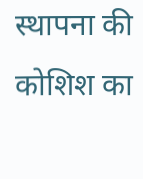स्थापना की कोशिश का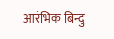आरंभिक बिन्दु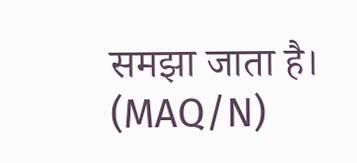समझा जाता है। (MAQ/N)